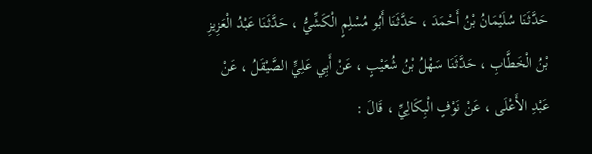حَدَّثَنَا سُلَيْمَانُ بْنُ أَحْمَدَ ، حَدَّثَنَا أَبُو مُسْلِمٍ الْكَشِّيُّ ، حَدَّثَنَا عَبْدُ الْعَزِيزِ بْنُ الْخَطَّابِ ، حَدَّثَنَا سَهْلُ بْنُ شُعَيْبٍ ، عَنْ أَبِي عَلِيٍّ الصَّيْقَلُ ، عَنْ عَبْدِ الأَعْلَى ، عَنْ نَوْفٍ الْبِكَالِيِّ ، قَالَ :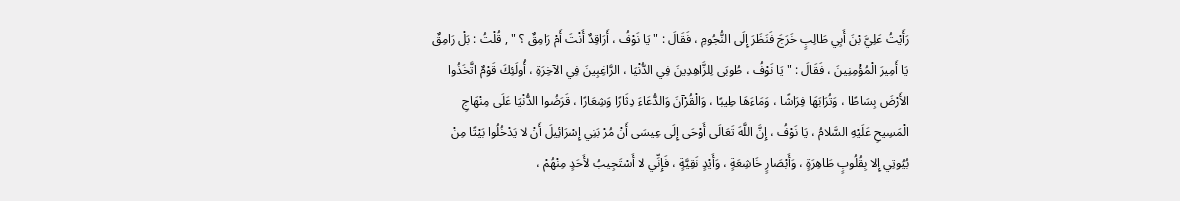رَأَيْتُ عَلِيَّ بْنَ أَبِي طَالِبٍ خَرَجَ فَنَظَرَ إِلَى النُّجُومِ ، فَقَالَ : " يَا نَوْفُ ، أَرَاقِدٌ أَنْتَ أَمْ رَامِقٌ ؟ " , قُلْتُ : بَلْ رَامِقٌ يَا أَمِيرَ الْمُؤْمِنِينَ ، فَقَالَ : " يَا نَوْفُ ، طُوبَى لِلزَّاهِدِينَ فِي الدُّنْيَا ، الرَّاغِبِينَ فِي الآخِرَةِ ، أُولَئِكَ قَوْمٌ اتَّخَذُوا الأَرْضَ بِسَاطًا ، وَتُرَابَهَا فِرَاشًا ، وَمَاءَهَا طِيبًا ، وَالْقُرْآنَ وَالدُّعَاءَ دِثَارًا وَشِعَارًا ، قَرَضُوا الدُّنْيَا عَلَى مِنْهَاجِ الْمَسِيحِ عَلَيْهِ السَّلامُ ، يَا نَوْفُ ، إِنَّ اللَّهَ تَعَالَى أَوْحَى إِلَى عِيسَى أَنْ مُرْ بَنِي إِسْرَائِيلَ أَنْ لا يَدْخُلُوا بَيْتًا مِنْ بُيُوتِي إِلا بِقُلُوبٍ طَاهِرَةٍ ، وَأَبْصَارٍ خَاشِعَةٍ ، وَأَيْدٍ نَقِيَّةٍ ، فَإِنِّي لا أَسْتَجِيبُ لأَحَدٍ مِنْهُمْ ،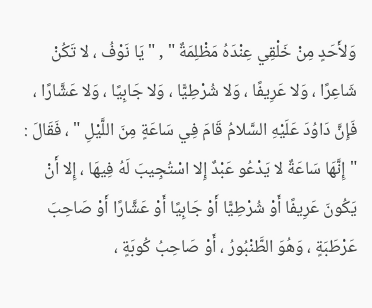وَلأَحَدٍ مِنْ خَلْقِي عِنْدَهُ مَظْلِمَةٌ " , " يَا نَوْفُ ، لا تَكُنْ شَاعِرًا ، وَلا عَرِيفًا ، وَلا شُرْطِيًّا ، وَلا جَابِيًا ، وَلا عَشَّارًا ، فَإِنَّ دَاوُدَ عَلَيْهِ السَّلامُ قَامَ فِي سَاعَةٍ مِنَ اللَّيْلِ " ، فَقَالَ : " إِنَّهَا سَاعَةٌ لا يَدْعُو عَبْدٌ إِلا اسْتُجِيبَ لَهُ فِيهَا ، إِلا أَنْ يَكُونَ عَرِيفًا أَوْ شُرْطِيًّا أَوْ جَابِيًا أَوْ عَشَّارًا أَوْ صَاحِبَ عَرْطَبَةٍ ، وَهُوَ الطَّنْبُورُ ، أَوْ صَاحِبُ كُوبَةٍ ،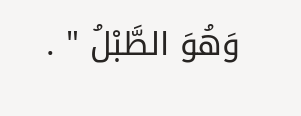وَهُوَ الطَّبْلُ " .